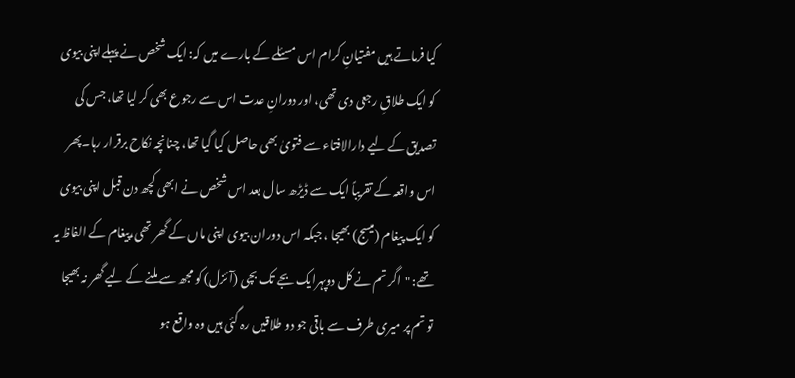کیا فرماتے ہیں مفتیانِ کرام اس مسئلے کے بارے میں کہ: ایک شخص نے پہلےاپنی بیوی کو ایک طلاقِ رجعی دی تھی، اور دورانِ عدت اس سے رجوع بھی کر لیا تھا، جس کی تصدیق کے لیے دارالافتاء سے فتویٰ بھی حاصل کیا گیا تھا، چنانچہ نکاح برقرار رہا۔پھر اس واقعہ کے تقریباً ایک سے ڈیڑھ سال بعد اس شخص نے ابھی کچھ دن قبل اپنی بیوی کو ایک پیغام (میسج) بھیجا ، جبکہ اس دوران بیوی اپنی ماں کے گھر تھی،پیغام کے الفاظ یہ تھے: "اگر تم نے کل دوپہرایک بجے تک بچی (آئزل) کو مجھ سے ملنے کے لیے گھر نہ بھیجا تو تم پر میری طرف سے باقی جو دو طلاقیں رہ گئی ہیں وہ واقع ہو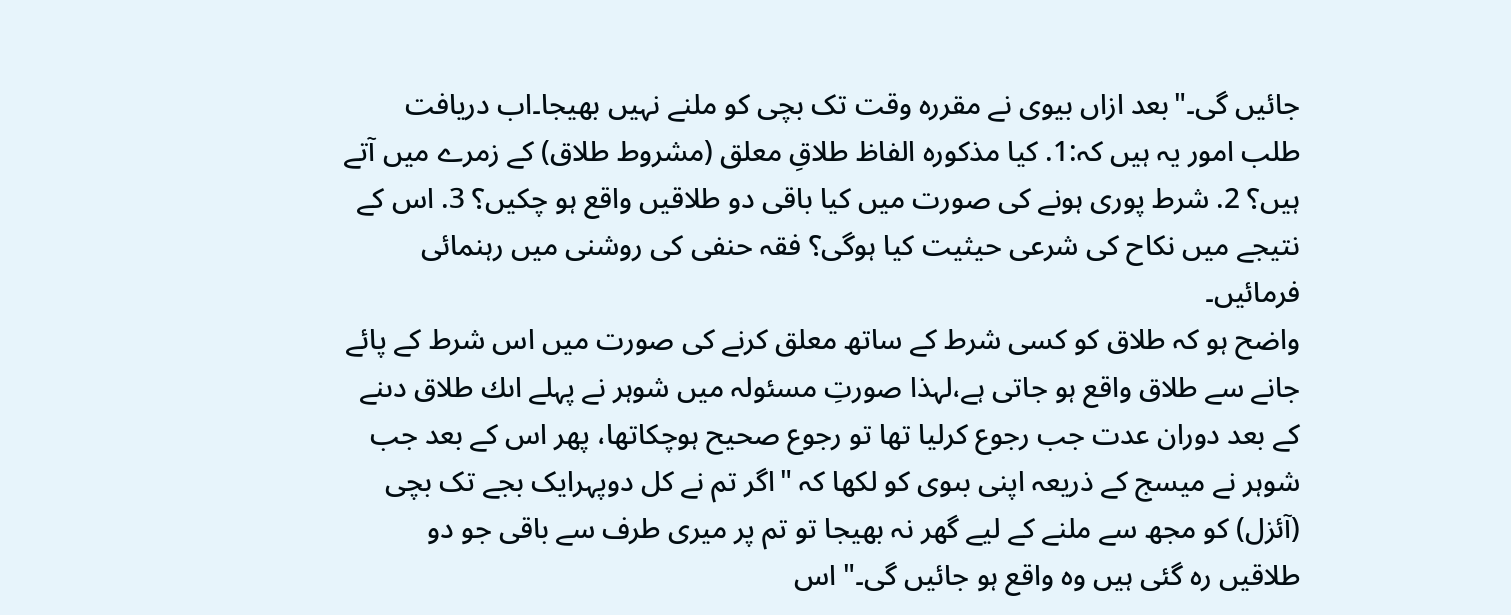جائیں گی۔"بعد ازاں بیوی نے مقررہ وقت تک بچی کو ملنے نہیں بھیجا۔اب دریافت طلب امور یہ ہیں کہ:1. کیا مذکورہ الفاظ طلاقِ معلق (مشروط طلاق) کے زمرے میں آتے ہیں؟ 2. شرط پوری ہونے کی صورت میں کیا باقی دو طلاقیں واقع ہو چکیں؟ 3. اس کے نتیجے میں نکاح کی شرعی حیثیت کیا ہوگی؟ فقہ حنفی کی روشنی میں رہنمائی فرمائیں۔
واضح ہو کہ طلاق کو کسی شرط کے ساتھ معلق کرنے کی صورت میں اس شرط کے پائے جانے سے طلاق واقع ہو جاتی ہے،لہذا صورتِ مسئولہ میں شوہر نے پہلے اىك طلاق دىنے كے بعد دوران عدت جب رجوع كرليا تھا تو رجوع صحيح ہوچكاتھا، پھر اس كے بعد جب شوہر نے ميسج كے ذريعہ اپنى بىوى كو لكھا كہ "اگر تم نے کل دوپہرایک بجے تک بچی (آئزل) کو مجھ سے ملنے کے لیے گھر نہ بھیجا تو تم پر میری طرف سے باقی جو دو طلاقیں رہ گئی ہیں وہ واقع ہو جائیں گی۔" اس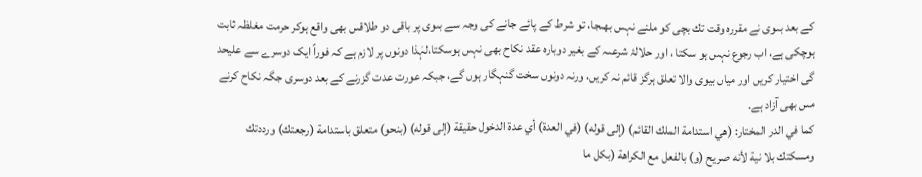كے بعد بىوى نے مقرره وقت تك بچى كو ملنے نہىں بھىجا، تو شرط کے پائے جانے كى وجہ سے بىوى پر باقى دو طلاقىں بھی واقع ہوكر حرمت مغلظہ ثابت ہوچكى ہے، اب رجوع نہىں ہو سكتا ، اور حلالۂ شرعىہ كے بغير دوباره عقد نكاح بھى نہىں ہوسکتا،لہٰذا دونوں پر لازم ہے کہ فوراً ایک دوسرے سے علیحد گی اختیار کریں اور میاں بیوی والا تعلق ہرگز قائم نہ کریں، ورنہ دونوں سخت گنہگار ہوں گے، جبكہ عورت عدت گزرنے كے بعد دوسرى جگہ نكاح كرنے مىں بھى آزاد ہے.
كما في الدر المختار: (هي استدامة الملك القائم) (إلى قوله) (في العدة) أي عدة الدخول حقيقة (إلى قوله) (بنحو) متعلق باستدامة (رجعتك) ورددتك ومسكتك بلا نية لأنه صريح (و) بالفعل مع الكراهة (بكل ما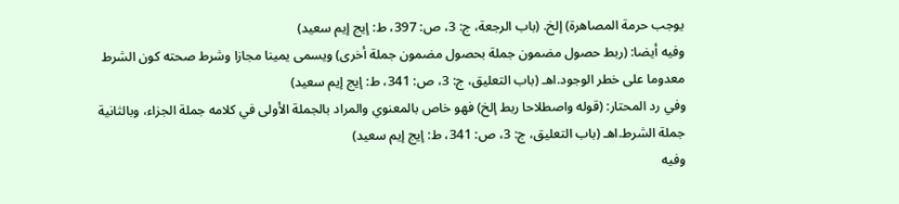يوجب حرمة المصاهرة) إلخ. (باب الرجعة، ج: 3، ص: 397، ط: إيج إيم سعيد)
وفيه أيضا: (ربط حصول مضمون جملة بحصول مضمون جملة أخرى) ويسمى يمينا مجازا وشرط صحته كون الشرط معدوما على خطر الوجود.اهـ (باب التعليق، ج: 3، ص: 341، ط: إيج إيم سعيد)
وفي رد المحتار: (قوله واصطلاحا ربط إلخ) فهو خاص بالمعنوي والمراد بالجملة الأولى في كلامه جملة الجزاء، وبالثانية جملة الشرط.اهـ (باب التعليق، ج: 3، ص: 341، ط: إيج إيم سعيد)
وفيه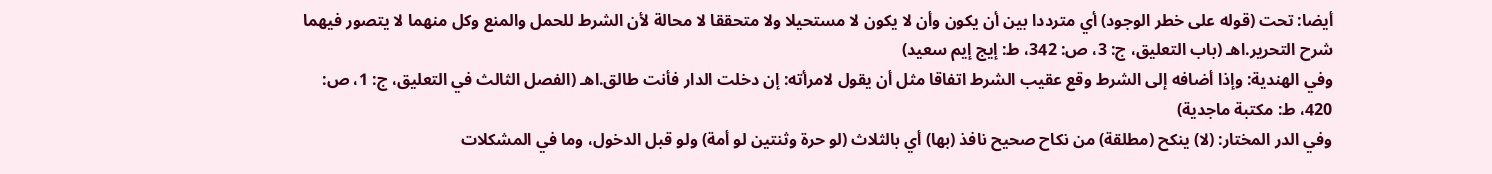أیضا: تحت (قوله على خطر الوجود) أي مترددا بين أن يكون وأن لا يكون لا مستحيلا ولا متحققا لا محالة لأن الشرط للحمل والمنع وكل منهما لا يتصور فيهما شرح التحرير.اهـ (باب التعليق، ج: 3، ص: 342، ط: إيج إيم سعيد)
وفي الهندية: وإذا أضافه إلى الشرط وقع عقيب الشرط اتفاقا مثل أن يقول لامرأته: إن دخلت الدار فأنت طالق.اهـ (الفصل الثالث في التعليق، ج: 1، ص: 420، ط: مكتبة ماجدية)
وفي الدر المختار: (لا) ينكح (مطلقة) من نكاح صحيح نافذ (بها) أي بالثلاث (لو حرة وثنتين لو أمة) ولو قبل الدخول، وما في المشكلات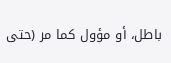باطل، أو مؤول كما مر (حتى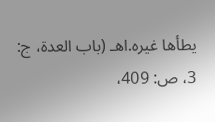يطأها غيره.اهـ (باب العدة، ج: 3، ص: 409،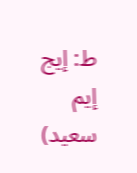ط: إيج إيم سعيد)